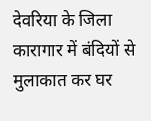देवरिया के जिला कारागार में बंदियों से मुलाकात कर घर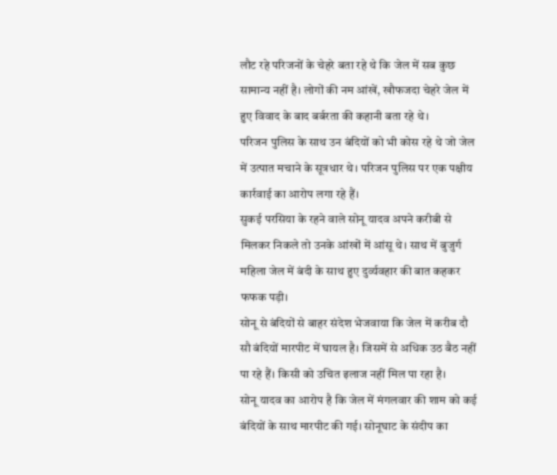लौट रहे परिजनों के चेहरे बता रहे थे कि जेल में सब कुछ सामान्य नहीं है। लोगों की नम आंखें, खौफजदा चेहरे जेल में हुए विवाद के बाद बर्बरता की कहानी बता रहे थे।
परिजन पुलिस के साथ उन बंदियों को भी कोस रहे थे जो जेल में उत्पात मचाने के सूत्रधार थे। परिजन पुलिस पर एक पक्षीय कार्रवाई का आरोप लगा रहे हैं।
सुकई परसिया के रहने वाले सोनू यादव अपने करीबी से मिलकर निकले तो उनके आंखों में आंसू थे। साथ में बुजुर्ग महिला जेल में बंदी के साथ हुए दुर्व्यवहार की बात कहकर फफक पड़ी।
सोनू से बंदियों से बाहर संदेश भेजवाया कि जेल में करीब दौ सौ बंदियों मारपीट में घायल है। जिसमें से अधिक उठ बैठ नहीं पा रहे हैं। किसी को उचित इलाज नहीं मिल पा रहा है।
सोनू यादव का आरोप है कि जेल में मंगलवार की शाम को कई बंदियों के साथ मारपीट की गई। सोनूघाट के संदीप का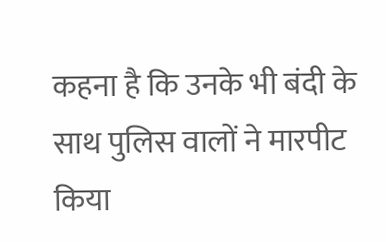कहना है कि उनके भी बंदी के साथ पुलिस वालों ने मारपीट किया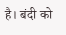है। बंदी को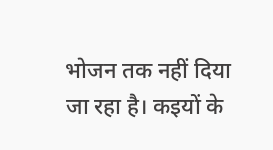भोजन तक नहीं दिया जा रहा है। कइयों के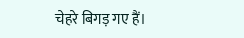चेहरे बिगड़ गए हैं।